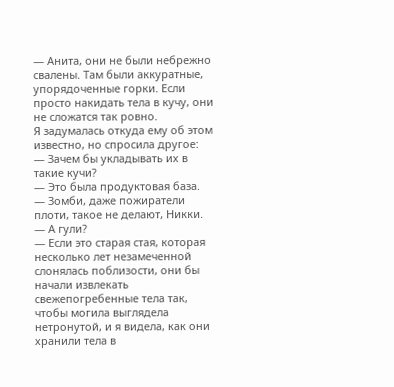— Анита, они не были небрежно свалены. Там были аккуратные, упорядоченные горки. Если просто накидать тела в кучу, они не сложатся так ровно.
Я задумалась откуда ему об этом известно, но спросила другое:
— Зачем бы укладывать их в такие кучи?
— Это была продуктовая база.
— Зомби, даже пожиратели плоти, такое не делают, Никки.
— А гули?
— Если это старая стая, которая несколько лет незамеченной слонялась поблизости, они бы начали извлекать свежепогребенные тела так, чтобы могила выглядела нетронутой, и я видела, как они хранили тела в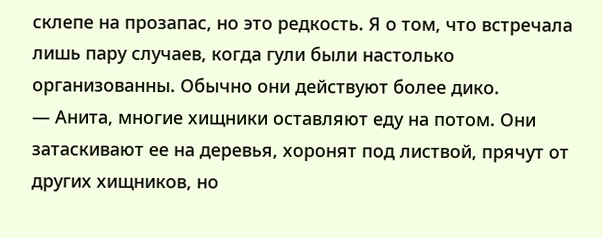склепе на прозапас, но это редкость. Я о том, что встречала лишь пару случаев, когда гули были настолько организованны. Обычно они действуют более дико.
— Анита, многие хищники оставляют еду на потом. Они затаскивают ее на деревья, хоронят под листвой, прячут от других хищников, но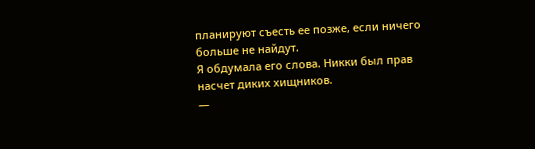планируют съесть ее позже, если ничего больше не найдут.
Я обдумала его слова. Никки был прав насчет диких хищников.
—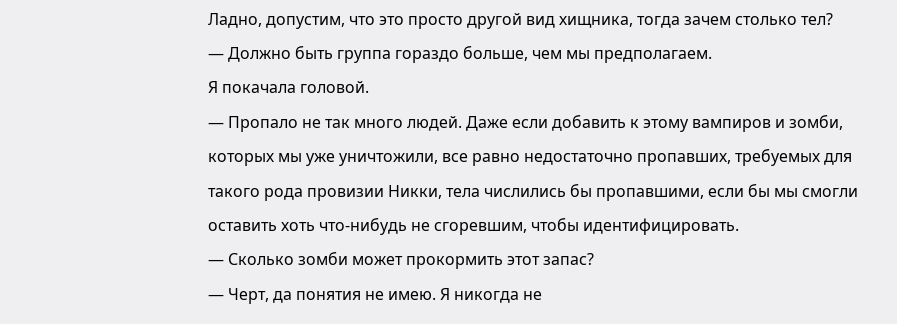Ладно, допустим, что это просто другой вид хищника, тогда зачем столько тел?
— Должно быть группа гораздо больше, чем мы предполагаем.
Я покачала головой.
— Пропало не так много людей. Даже если добавить к этому вампиров и зомби, которых мы уже уничтожили, все равно недостаточно пропавших, требуемых для такого рода провизии Никки, тела числились бы пропавшими, если бы мы смогли оставить хоть что-нибудь не сгоревшим, чтобы идентифицировать.
— Сколько зомби может прокормить этот запас?
— Черт, да понятия не имею. Я никогда не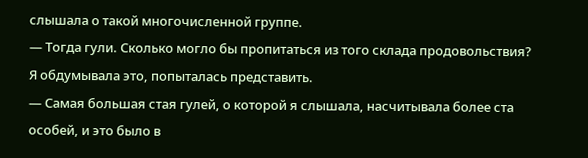слышала о такой многочисленной группе.
— Тогда гули. Сколько могло бы пропитаться из того склада продовольствия?
Я обдумывала это, попыталась представить.
— Самая большая стая гулей, о которой я слышала, насчитывала более ста особей, и это было в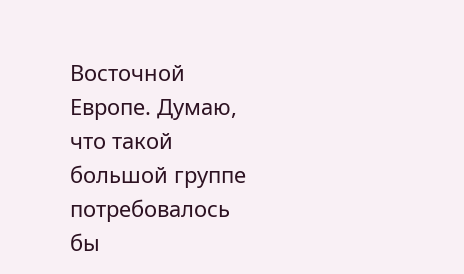Восточной Европе. Думаю, что такой большой группе потребовалось бы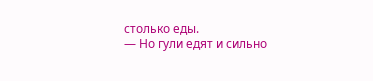столько еды.
— Но гули едят и сильно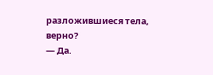разложившиеся тела, верно?
— Да.